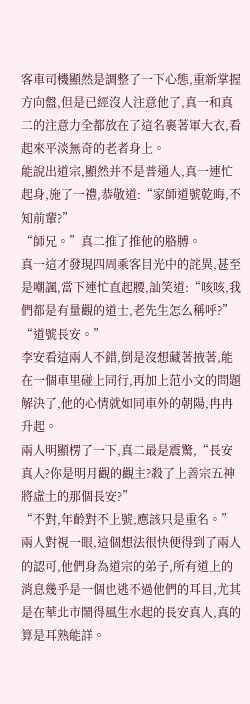客車司機顯然是調整了一下心態,重新掌握方向盤,但是已經沒人注意他了,真一和真二的注意力全都放在了這名裹著軍大衣,看起來平淡無奇的老者身上。
能說出道宗,顯然并不是普通人,真一連忙起身,施了一禮,恭敬道:“家師道號乾晦,不知前輩?”
“師兄。”真二推了推他的胳膊。
真一這才發現四周乘客目光中的詫異,甚至是嘲諷,當下連忙直起腰,訕笑道:“咳咳,我們都是有量觀的道士,老先生怎么稱呼?”
“道號長安。”
李安看這兩人不錯,倒是沒想藏著掖著,能在一個車里碰上同行,再加上范小文的問題解決了,他的心情就如同車外的朝陽,冉冉升起。
兩人明顯楞了一下,真二最是震驚,“長安真人?你是明月觀的觀主?殺了上善宗五神將虛土的那個長安?”
“不對,年齡對不上號,應該只是重名。”兩人對視一眼,這個想法很快便得到了兩人的認可,他們身為道宗的弟子,所有道上的消息幾乎是一個也逃不過他們的耳目,尤其是在華北市鬧得風生水起的長安真人,真的算是耳熟能詳。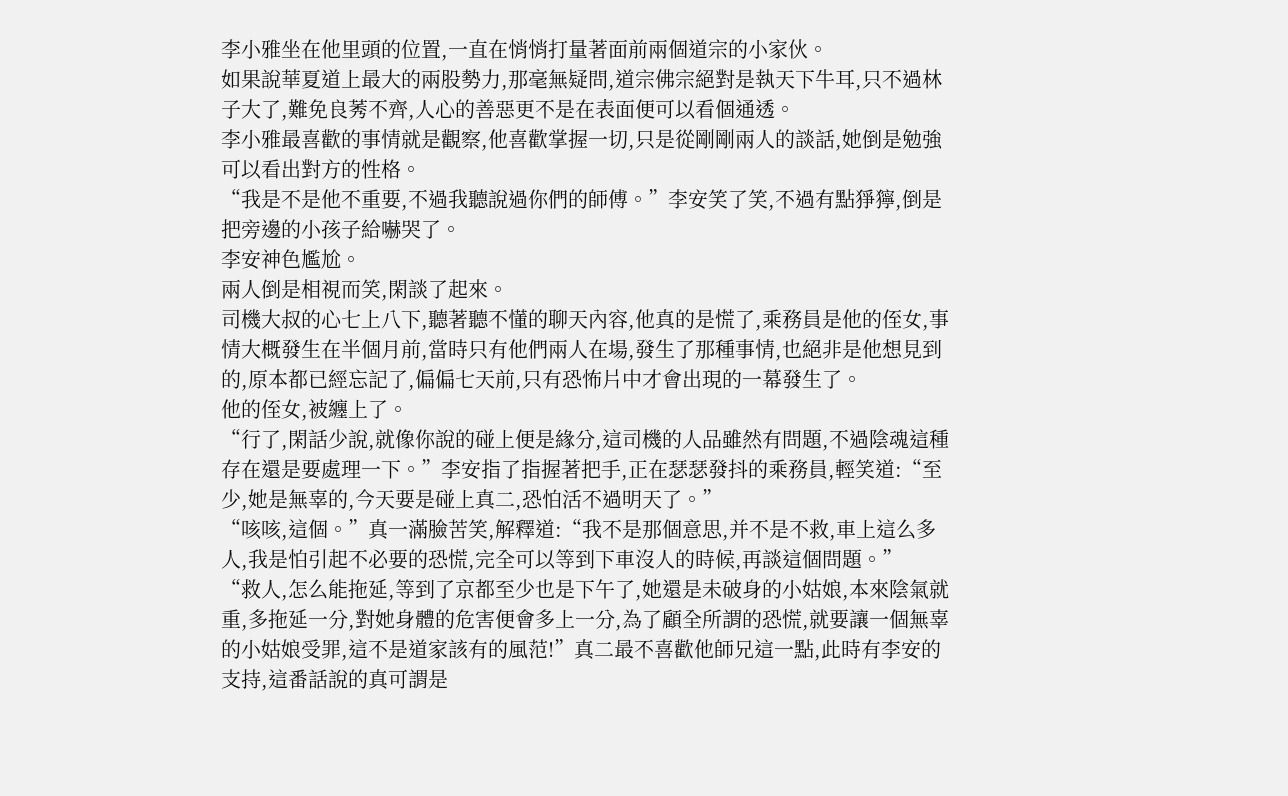李小雅坐在他里頭的位置,一直在悄悄打量著面前兩個道宗的小家伙。
如果說華夏道上最大的兩股勢力,那毫無疑問,道宗佛宗絕對是執天下牛耳,只不過林子大了,難免良莠不齊,人心的善惡更不是在表面便可以看個通透。
李小雅最喜歡的事情就是觀察,他喜歡掌握一切,只是從剛剛兩人的談話,她倒是勉強可以看出對方的性格。
“我是不是他不重要,不過我聽說過你們的師傅。”李安笑了笑,不過有點猙獰,倒是把旁邊的小孩子給嚇哭了。
李安神色尷尬。
兩人倒是相視而笑,閑談了起來。
司機大叔的心七上八下,聽著聽不懂的聊天內容,他真的是慌了,乘務員是他的侄女,事情大概發生在半個月前,當時只有他們兩人在場,發生了那種事情,也絕非是他想見到的,原本都已經忘記了,偏偏七天前,只有恐怖片中才會出現的一幕發生了。
他的侄女,被纏上了。
“行了,閑話少說,就像你說的碰上便是緣分,這司機的人品雖然有問題,不過陰魂這種存在還是要處理一下。”李安指了指握著把手,正在瑟瑟發抖的乘務員,輕笑道:“至少,她是無辜的,今天要是碰上真二,恐怕活不過明天了。”
“咳咳,這個。”真一滿臉苦笑,解釋道:“我不是那個意思,并不是不救,車上這么多人,我是怕引起不必要的恐慌,完全可以等到下車沒人的時候,再談這個問題。”
“救人,怎么能拖延,等到了京都至少也是下午了,她還是未破身的小姑娘,本來陰氣就重,多拖延一分,對她身體的危害便會多上一分,為了顧全所謂的恐慌,就要讓一個無辜的小姑娘受罪,這不是道家該有的風范!”真二最不喜歡他師兄這一點,此時有李安的支持,這番話說的真可謂是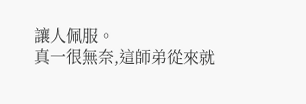讓人佩服。
真一很無奈,這師弟從來就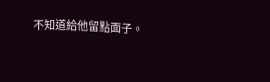不知道給他留點面子。